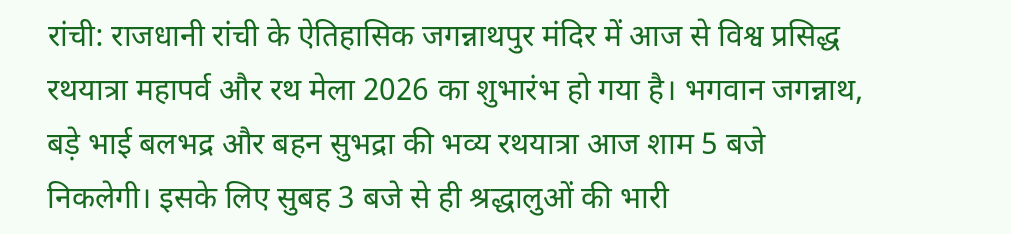रांची: राजधानी रांची के ऐतिहासिक जगन्नाथपुर मंदिर में आज से विश्व प्रसिद्ध रथयात्रा महापर्व और रथ मेला 2026 का शुभारंभ हो गया है। भगवान जगन्नाथ, बड़े भाई बलभद्र और बहन सुभद्रा की भव्य रथयात्रा आज शाम 5 बजे निकलेगी। इसके लिए सुबह 3 बजे से ही श्रद्धालुओं की भारी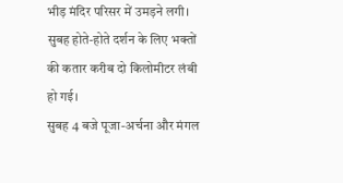भीड़ मंदिर परिसर में उमड़ने लगी। सुबह होते-होते दर्शन के लिए भक्तों की कतार करीब दो किलोमीटर लंबी हो गई।
सुबह 4 बजे पूजा-अर्चना और मंगल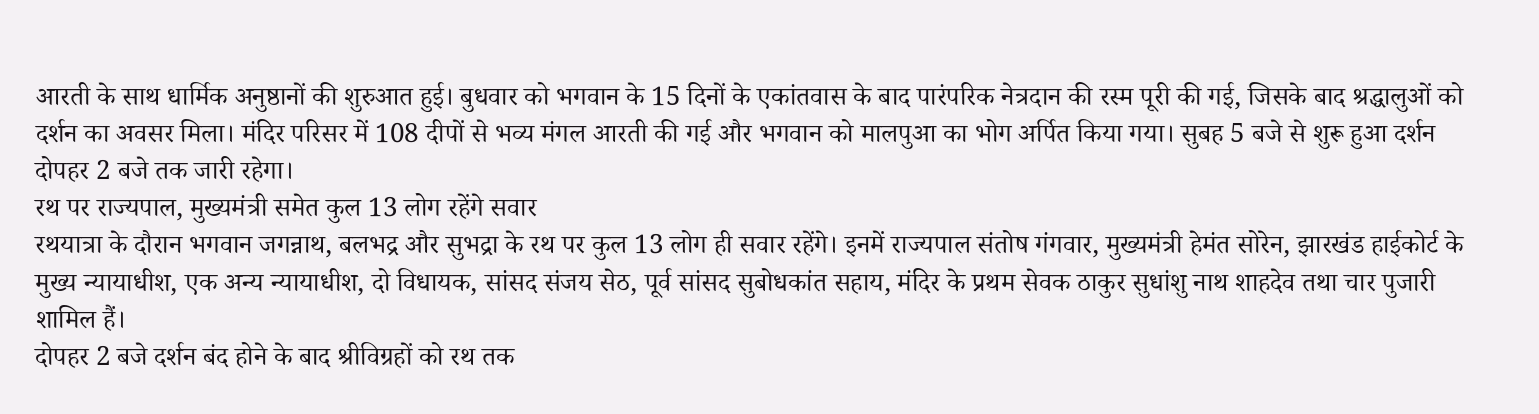आरती के साथ धार्मिक अनुष्ठानों की शुरुआत हुई। बुधवार को भगवान के 15 दिनों के एकांतवास के बाद पारंपरिक नेत्रदान की रस्म पूरी की गई, जिसके बाद श्रद्धालुओं को दर्शन का अवसर मिला। मंदिर परिसर में 108 दीपों से भव्य मंगल आरती की गई और भगवान को मालपुआ का भोग अर्पित किया गया। सुबह 5 बजे से शुरू हुआ दर्शन दोपहर 2 बजे तक जारी रहेगा।
रथ पर राज्यपाल, मुख्यमंत्री समेत कुल 13 लोग रहेंगे सवार
रथयात्रा के दौरान भगवान जगन्नाथ, बलभद्र और सुभद्रा के रथ पर कुल 13 लोग ही सवार रहेंगे। इनमें राज्यपाल संतोष गंगवार, मुख्यमंत्री हेमंत सोरेन, झारखंड हाईकोर्ट के मुख्य न्यायाधीश, एक अन्य न्यायाधीश, दो विधायक, सांसद संजय सेठ, पूर्व सांसद सुबोधकांत सहाय, मंदिर के प्रथम सेवक ठाकुर सुधांशु नाथ शाहदेव तथा चार पुजारी शामिल हैं।
दोपहर 2 बजे दर्शन बंद होने के बाद श्रीविग्रहों को रथ तक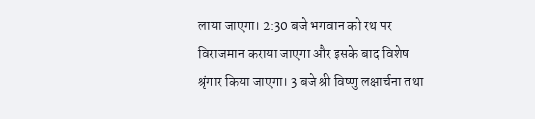लाया जाएगा। 2:30 बजे भगवान को रथ पर विराजमान कराया जाएगा और इसके बाद विशेष श्रृंगार किया जाएगा। 3 बजे श्री विष्णु लक्षार्चना तथा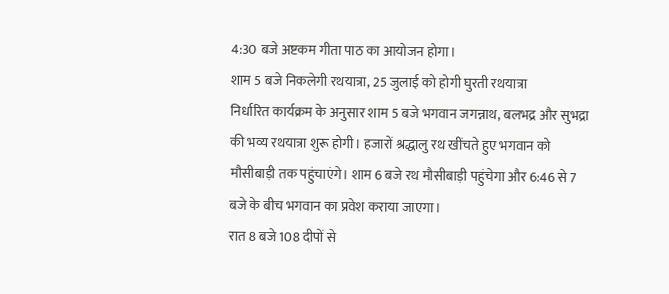4:30 बजे अष्टकम गीता पाठ का आयोजन होगा।
शाम 5 बजे निकलेगी रथयात्रा, 25 जुलाई को होगी घुरती रथयात्रा
निर्धारित कार्यक्रम के अनुसार शाम 5 बजे भगवान जगन्नाथ, बलभद्र और सुभद्रा की भव्य रथयात्रा शुरू होगी। हजारों श्रद्धालु रथ खींचते हुए भगवान को मौसीबाड़ी तक पहुंचाएंगे। शाम 6 बजे रथ मौसीबाड़ी पहुंचेगा और 6:46 से 7 बजे के बीच भगवान का प्रवेश कराया जाएगा।
रात 8 बजे 108 दीपों से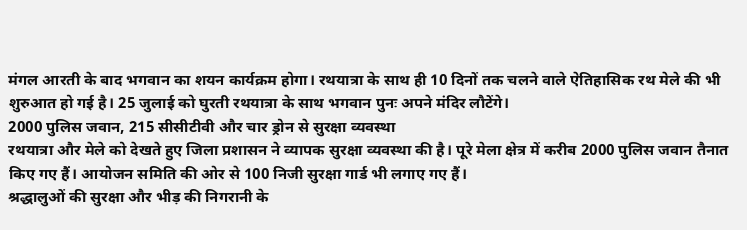मंगल आरती के बाद भगवान का शयन कार्यक्रम होगा। रथयात्रा के साथ ही 10 दिनों तक चलने वाले ऐतिहासिक रथ मेले की भी शुरुआत हो गई है। 25 जुलाई को घुरती रथयात्रा के साथ भगवान पुनः अपने मंदिर लौटेंगे।
2000 पुलिस जवान, 215 सीसीटीवी और चार ड्रोन से सुरक्षा व्यवस्था
रथयात्रा और मेले को देखते हुए जिला प्रशासन ने व्यापक सुरक्षा व्यवस्था की है। पूरे मेला क्षेत्र में करीब 2000 पुलिस जवान तैनात किए गए हैं। आयोजन समिति की ओर से 100 निजी सुरक्षा गार्ड भी लगाए गए हैं।
श्रद्धालुओं की सुरक्षा और भीड़ की निगरानी के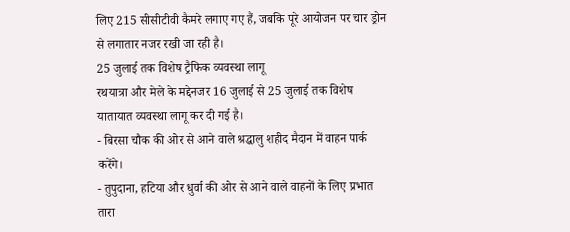लिए 215 सीसीटीवी कैमरे लगाए गए हैं, जबकि पूरे आयोजन पर चार ड्रोन से लगातार नजर रखी जा रही है।
25 जुलाई तक विशेष ट्रैफिक व्यवस्था लागू
रथयात्रा और मेले के मद्देनजर 16 जुलाई से 25 जुलाई तक विशेष यातायात व्यवस्था लागू कर दी गई है।
- बिरसा चौक की ओर से आने वाले श्रद्धालु शहीद मैदान में वाहन पार्क करेंगे।
- तुपुदाना, हटिया और धुर्वा की ओर से आने वाले वाहनों के लिए प्रभात तारा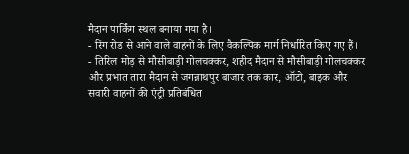मैदान पार्किंग स्थल बनाया गया है।
- रिंग रोड से आने वाले वाहनों के लिए वैकल्पिक मार्ग निर्धारित किए गए हैं।
- तिरिल मोड़ से मौसीबाड़ी गोलचक्कर, शहीद मैदान से मौसीबाड़ी गोलचक्कर और प्रभात तारा मैदान से जगन्नाथपुर बाजार तक कार, ऑटो, बाइक और सवारी वाहनों की एंट्री प्रतिबंधित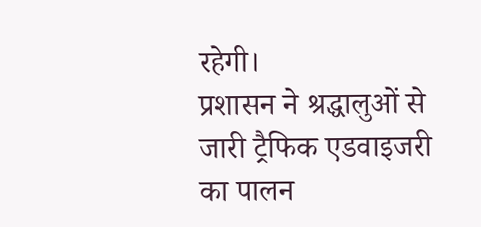रहेगी।
प्रशासन ने श्रद्धालुओं से जारी ट्रैफिक एडवाइजरी का पालन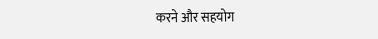करने और सहयोग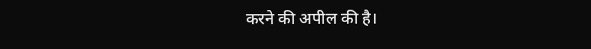करने की अपील की है।